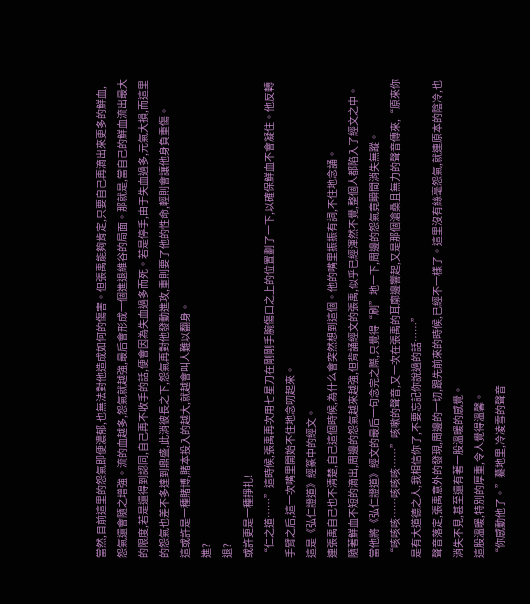當然,目前這里的怨氣即便濃郁,也無法對他造成如何的傷害。但張禹能夠肯定,只要自己再滴出來更多的鮮血,怨氣還會隨之增強。流的血越多,怨氣就越強,最后會形成一個進退維谷的局面。那就是,當自己的鮮血流出最大的限度,若是還得到認同,自己再不收手的話,便會因為失血過多而死。若是停手,由于失血過多,元氣大損,而這里的怨氣也差不多達到鼎盛,此消彼長之下,怨氣再對他發動進攻,重則要了他的性命,輕則會讓他身負重傷。
這或許是一種賭博,賭本投入的越大,就越會叫人難以翻身。
進?
退?
或許更是一種掙扎!
“仁之道……”這時候,張禹再次用七星刀在剛剛手腕傷口之上的位置劃了一下,以確保鮮血不會凝住。他反轉手臂之后,這一次嘴里開始不住地念叨起來。
這是《弘仁證道》經篆中的經文。
連張禹自己也不清楚,自己這個時候,為什么會突然想到這個。他的嘴里振振有詞,不住地念誦。
隨著鮮血不短的滴出,周邊的怨氣越來越強,但背誦經文的張禹,似乎已經渾然不覺,整個人都陷入了經文之中。
當他將《弘仁證道》經文的最后一句念完之際,只覺得“刷”地一下,周邊的怨氣竟瞬間消失無蹤。
“咳咳咳……咳咳咳……”咳嗽的聲音,又一次在張禹的耳廓邊響起,又是那個滄桑且無力的聲音傳來,“原來你是有大道德之人,我相信你了,不要忘記你說過的話……”
聲音落定,張禹意外的發現,周邊的一切,跟先前來的時候,已經不一樣了。這里沒有絲毫怨氣,就連原本的陰冷,也消失不見,甚至還有著一股溫暖的感覺。
這股溫暖,特別的厚重,令人覺得溫馨。
“你感動他了。”驀地里,冷凌雪的聲音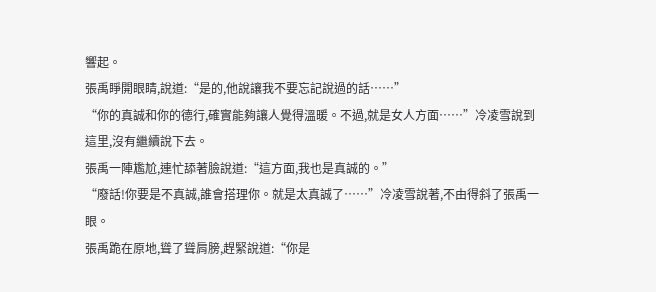響起。
張禹睜開眼睛,說道:“是的,他說讓我不要忘記說過的話……”
“你的真誠和你的德行,確實能夠讓人覺得溫暖。不過,就是女人方面……”冷凌雪說到這里,沒有繼續說下去。
張禹一陣尷尬,連忙舔著臉說道:“這方面,我也是真誠的。”
“廢話!你要是不真誠,誰會搭理你。就是太真誠了……”冷凌雪說著,不由得斜了張禹一眼。
張禹跪在原地,聳了聳肩膀,趕緊說道:“你是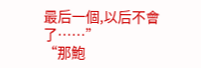最后一個,以后不會了……”
“那鮑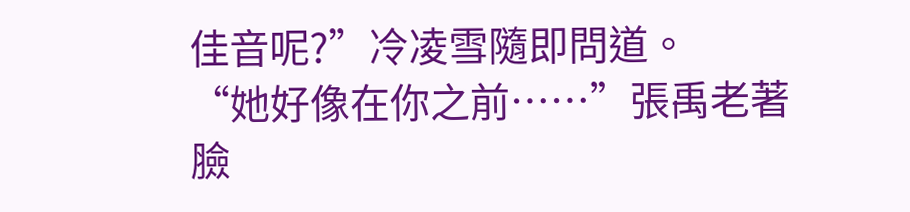佳音呢?”冷凌雪隨即問道。
“她好像在你之前……”張禹老著臉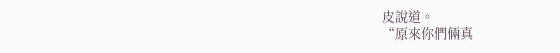皮說道。
“原來你們倆真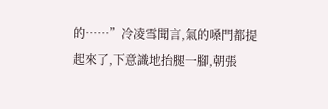的……”冷凌雪聞言,氣的嗓門都提起來了,下意識地抬腿一腳,朝張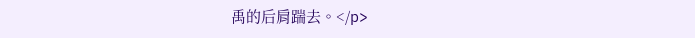禹的后肩踹去。</p>